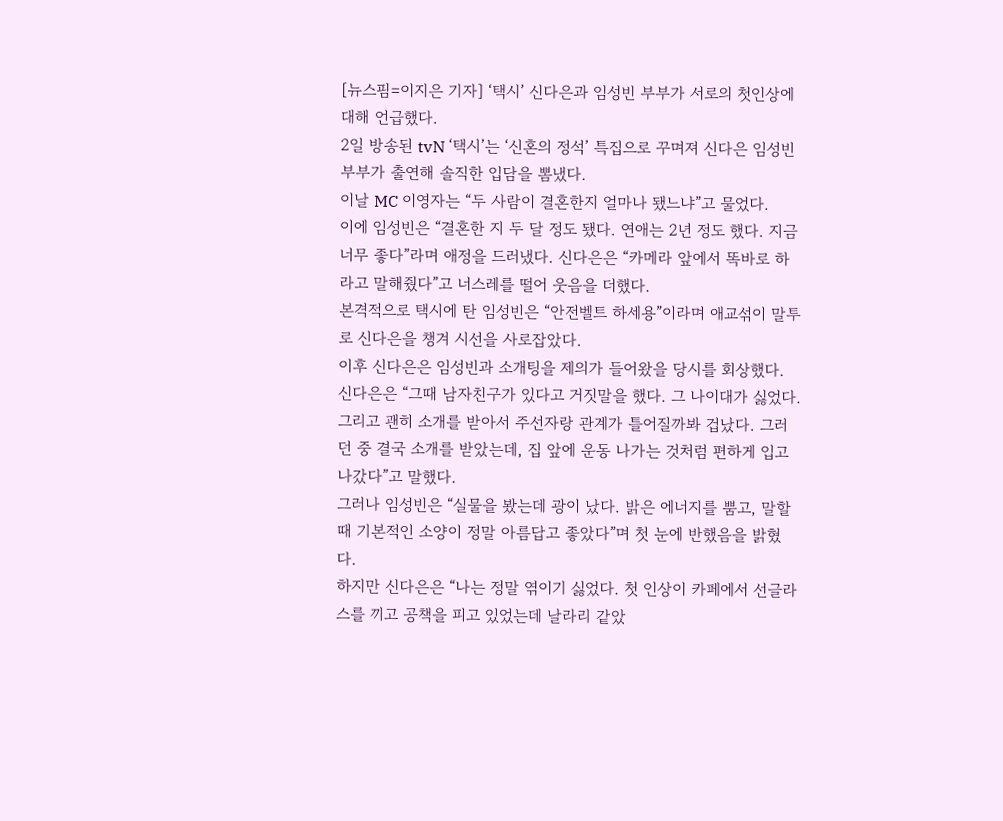[뉴스핌=이지은 기자] ‘택시’ 신다은과 임성빈 부부가 서로의 첫인상에 대해 언급했다.
2일 방송된 tvN ‘택시’는 ‘신혼의 정석’ 특집으로 꾸며져 신다은 임성빈 부부가 출연해 솔직한 입담을 뽐냈다.
이날 MC 이영자는 “두 사람이 결혼한지 얼마나 됐느냐”고 물었다.
이에 임성빈은 “결혼한 지 두 달 정도 됐다. 연애는 2년 정도 했다. 지금 너무 좋다”라며 애정을 드러냈다. 신다은은 “카메라 앞에서 똑바로 하라고 말해줬다”고 너스레를 떨어 웃음을 더했다.
본격적으로 택시에 탄 임성빈은 “안전벨트 하세용”이라며 애교섞이 말투로 신다은을 챙겨 시선을 사로잡았다.
이후 신다은은 임성빈과 소개팅을 제의가 들어왔을 당시를 회상했다. 신다은은 “그때 남자친구가 있다고 거짓말을 했다. 그 나이대가 싫었다. 그리고 괜히 소개를 받아서 주선자랑 관계가 틀어질까봐 겁났다. 그러던 중 결국 소개를 받았는데, 집 앞에 운동 나가는 것처럼 편하게 입고 나갔다”고 말했다.
그러나 임성빈은 “실물을 봤는데 광이 났다. 밝은 에너지를 뿜고, 말할 때 기본적인 소양이 정말 아름답고 좋았다”며 첫 눈에 반했음을 밝혔다.
하지만 신다은은 “나는 정말 엮이기 싫었다. 첫 인상이 카페에서 선글라스를 끼고 공책을 피고 있었는데 날라리 같았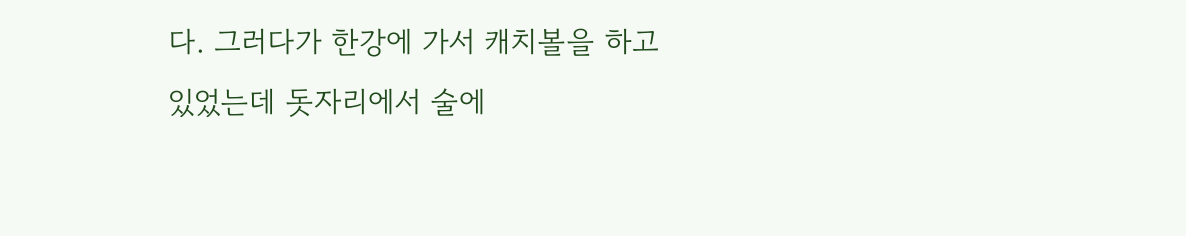다. 그러다가 한강에 가서 캐치볼을 하고 있었는데 돗자리에서 술에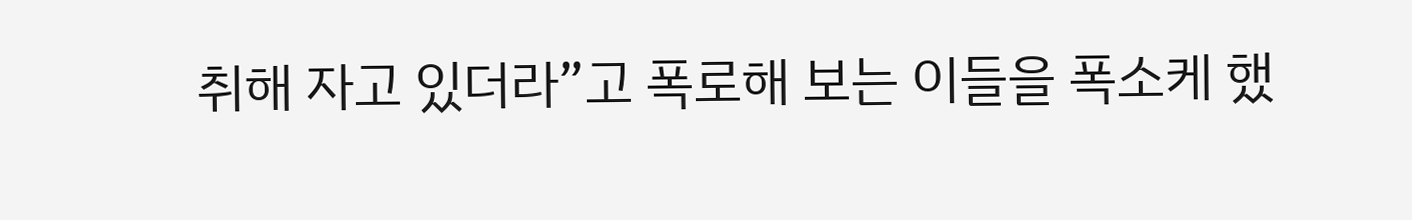취해 자고 있더라”고 폭로해 보는 이들을 폭소케 했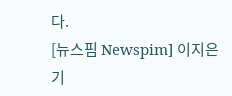다.
[뉴스핌 Newspim] 이지은 기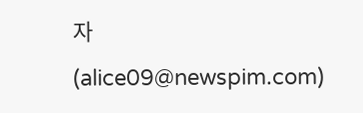자 (alice09@newspim.com)